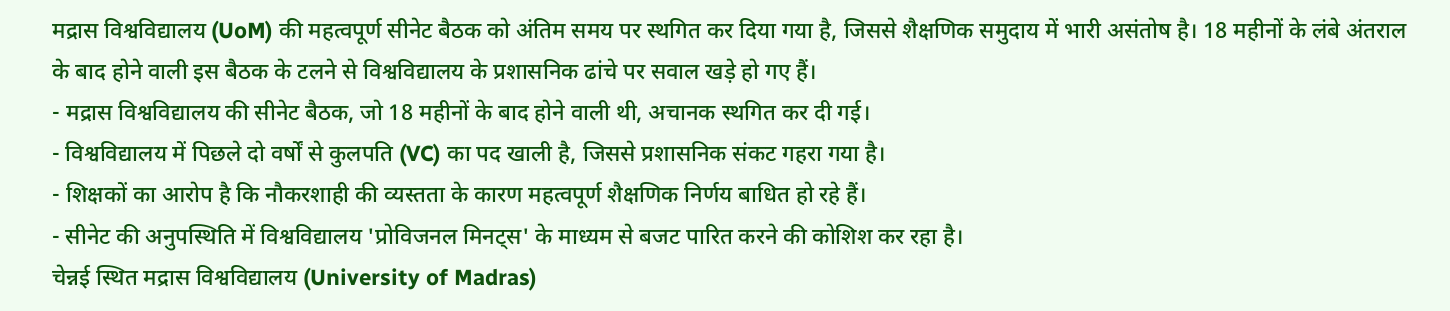मद्रास विश्वविद्यालय (UoM) की महत्वपूर्ण सीनेट बैठक को अंतिम समय पर स्थगित कर दिया गया है, जिससे शैक्षणिक समुदाय में भारी असंतोष है। 18 महीनों के लंबे अंतराल के बाद होने वाली इस बैठक के टलने से विश्वविद्यालय के प्रशासनिक ढांचे पर सवाल खड़े हो गए हैं।
- मद्रास विश्वविद्यालय की सीनेट बैठक, जो 18 महीनों के बाद होने वाली थी, अचानक स्थगित कर दी गई।
- विश्वविद्यालय में पिछले दो वर्षों से कुलपति (VC) का पद खाली है, जिससे प्रशासनिक संकट गहरा गया है।
- शिक्षकों का आरोप है कि नौकरशाही की व्यस्तता के कारण महत्वपूर्ण शैक्षणिक निर्णय बाधित हो रहे हैं।
- सीनेट की अनुपस्थिति में विश्वविद्यालय 'प्रोविजनल मिनट्स' के माध्यम से बजट पारित करने की कोशिश कर रहा है।
चेन्नई स्थित मद्रास विश्वविद्यालय (University of Madras)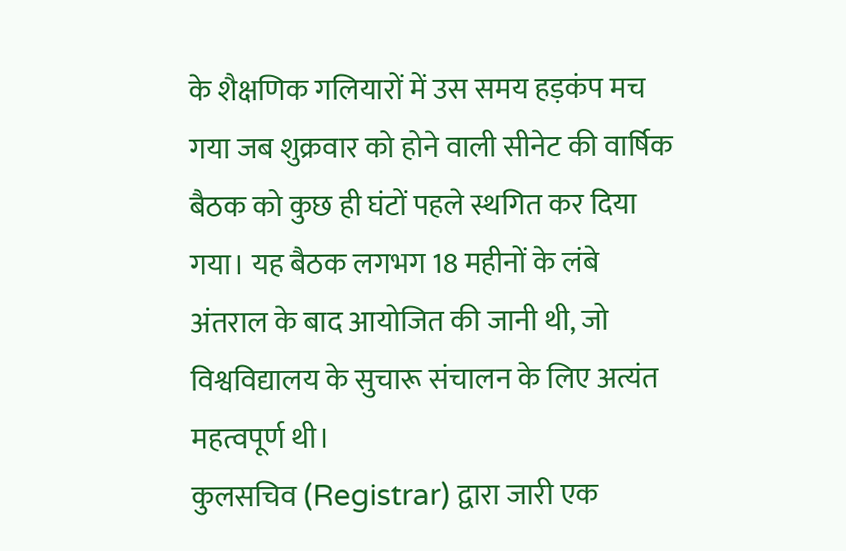के शैक्षणिक गलियारों में उस समय हड़कंप मच गया जब शुक्रवार को होने वाली सीनेट की वार्षिक बैठक को कुछ ही घंटों पहले स्थगित कर दिया गया। यह बैठक लगभग 18 महीनों के लंबे अंतराल के बाद आयोजित की जानी थी, जो विश्वविद्यालय के सुचारू संचालन के लिए अत्यंत महत्वपूर्ण थी।
कुलसचिव (Registrar) द्वारा जारी एक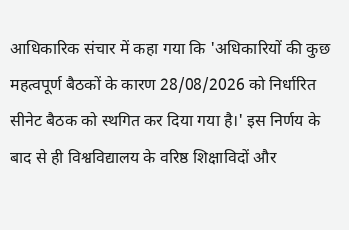आधिकारिक संचार में कहा गया कि 'अधिकारियों की कुछ महत्वपूर्ण बैठकों के कारण 28/08/2026 को निर्धारित सीनेट बैठक को स्थगित कर दिया गया है।' इस निर्णय के बाद से ही विश्वविद्यालय के वरिष्ठ शिक्षाविदों और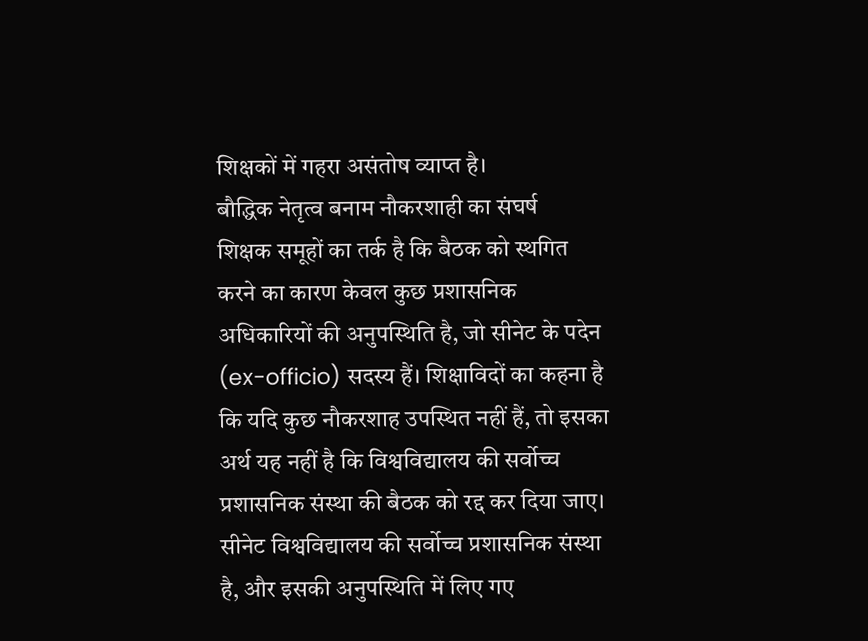शिक्षकों में गहरा असंतोष व्याप्त है।
बौद्धिक नेतृत्व बनाम नौकरशाही का संघर्ष
शिक्षक समूहों का तर्क है कि बैठक को स्थगित करने का कारण केवल कुछ प्रशासनिक अधिकारियों की अनुपस्थिति है, जो सीनेट के पदेन (ex-officio) सदस्य हैं। शिक्षाविदों का कहना है कि यदि कुछ नौकरशाह उपस्थित नहीं हैं, तो इसका अर्थ यह नहीं है कि विश्वविद्यालय की सर्वोच्च प्रशासनिक संस्था की बैठक को रद्द कर दिया जाए।
सीनेट विश्वविद्यालय की सर्वोच्च प्रशासनिक संस्था है, और इसकी अनुपस्थिति में लिए गए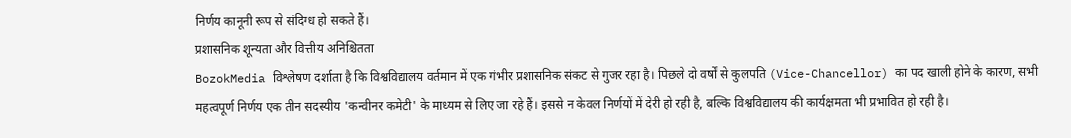निर्णय कानूनी रूप से संदिग्ध हो सकते हैं।
प्रशासनिक शून्यता और वित्तीय अनिश्चितता
BozokMedia विश्लेषण दर्शाता है कि विश्वविद्यालय वर्तमान में एक गंभीर प्रशासनिक संकट से गुजर रहा है। पिछले दो वर्षों से कुलपति (Vice-Chancellor) का पद खाली होने के कारण, सभी महत्वपूर्ण निर्णय एक तीन सदस्यीय 'कन्वीनर कमेटी' के माध्यम से लिए जा रहे हैं। इससे न केवल निर्णयों में देरी हो रही है, बल्कि विश्वविद्यालय की कार्यक्षमता भी प्रभावित हो रही है।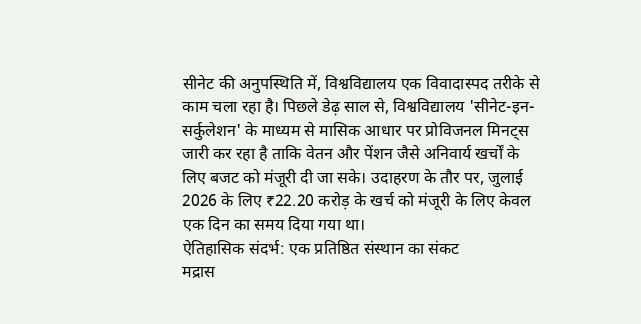सीनेट की अनुपस्थिति में, विश्वविद्यालय एक विवादास्पद तरीके से काम चला रहा है। पिछले डेढ़ साल से, विश्वविद्यालय 'सीनेट-इन-सर्कुलेशन' के माध्यम से मासिक आधार पर प्रोविजनल मिनट्स जारी कर रहा है ताकि वेतन और पेंशन जैसे अनिवार्य खर्चों के लिए बजट को मंजूरी दी जा सके। उदाहरण के तौर पर, जुलाई 2026 के लिए ₹22.20 करोड़ के खर्च को मंजूरी के लिए केवल एक दिन का समय दिया गया था।
ऐतिहासिक संदर्भ: एक प्रतिष्ठित संस्थान का संकट
मद्रास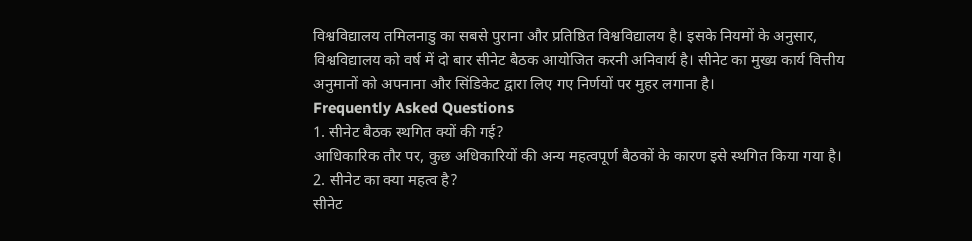विश्वविद्यालय तमिलनाडु का सबसे पुराना और प्रतिष्ठित विश्वविद्यालय है। इसके नियमों के अनुसार, विश्वविद्यालय को वर्ष में दो बार सीनेट बैठक आयोजित करनी अनिवार्य है। सीनेट का मुख्य कार्य वित्तीय अनुमानों को अपनाना और सिंडिकेट द्वारा लिए गए निर्णयों पर मुहर लगाना है।
Frequently Asked Questions
1. सीनेट बैठक स्थगित क्यों की गई?
आधिकारिक तौर पर, कुछ अधिकारियों की अन्य महत्वपूर्ण बैठकों के कारण इसे स्थगित किया गया है।
2. सीनेट का क्या महत्व है?
सीनेट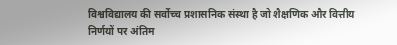विश्वविद्यालय की सर्वोच्च प्रशासनिक संस्था है जो शैक्षणिक और वित्तीय निर्णयों पर अंतिम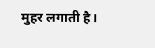मुहर लगाती है।